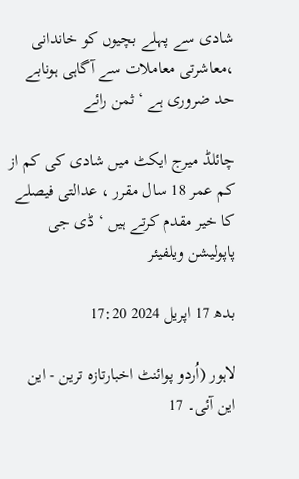شادی سے پہلے بچیوں کو خاندانی ،معاشرتی معاملات سے آگاہی ہونابے حد ضروری ہے ‘ ثمن رائے

چائلڈ میرج ایکٹ میں شادی کی کم از کم عمر 18 سال مقرر ، عدالتی فیصلے کا خیر مقدم کرتے ہیں ‘ ڈی جی پاپولیشن ویلفیئر

بدھ 17 اپریل 2024 17:20

لاہور (اُردو پوائنٹ اخبارتازہ ترین - این این آئی۔ 17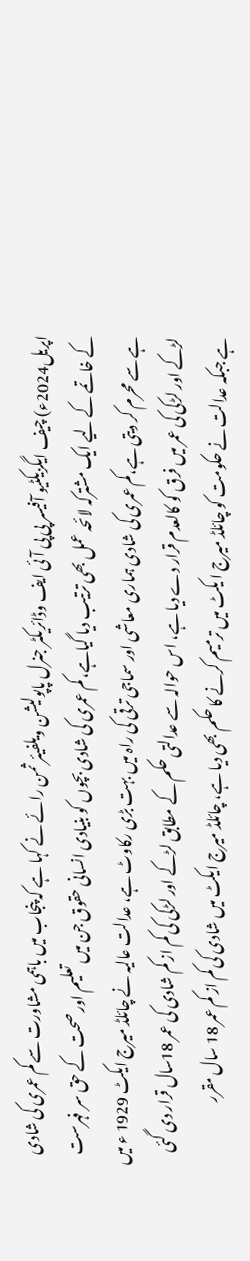اپریل2024ء) چیف ایگزیکٹیو آفیسر پی پی آئی ایف وڈائریکٹر جنرل پاپولیشن ویلفیئر ثمن رائے نے کہا ہے کہ پنجاب میں باہمی مشاورت سے کم عمری کی شادی کے خاتمے کے لیے ایک مشترکہ لائحہ عمل بھی ترتیب دیا گیاہے، کم عمری کی شادی بچوں کو بنیادی انسانی حقوق جن میں تعلیم اور صحت کے حق سر فہرست ہے سے محرم کر دیتی ہے،کم عمری کی شادی ہماری معاشی اور سماجی ترقی کی راہ میں بہت بڑی رکاوٹ ہے، عدالت عالیہ نے چائلڈ میرج ایکٹ 1929 ء میں لڑکے اور لڑکی کی عمر میں فرق کو کالعدم قرار دے دیا ہے، اس حوالہ سے عدالتی حکم کے مطابق لڑکے اور لڑکی کی کم از کم شادی کی عمر 18سال قرار دی گئی ہے جبکہ عدالت نے حکومت کو چائلڈ میرج ا یکٹ میں ترمیم کرنے کا حکم بھی دیا ہے، چائلڈ میرج ایکٹ میں شادی کی کم از کم عمر 18 سال مقرر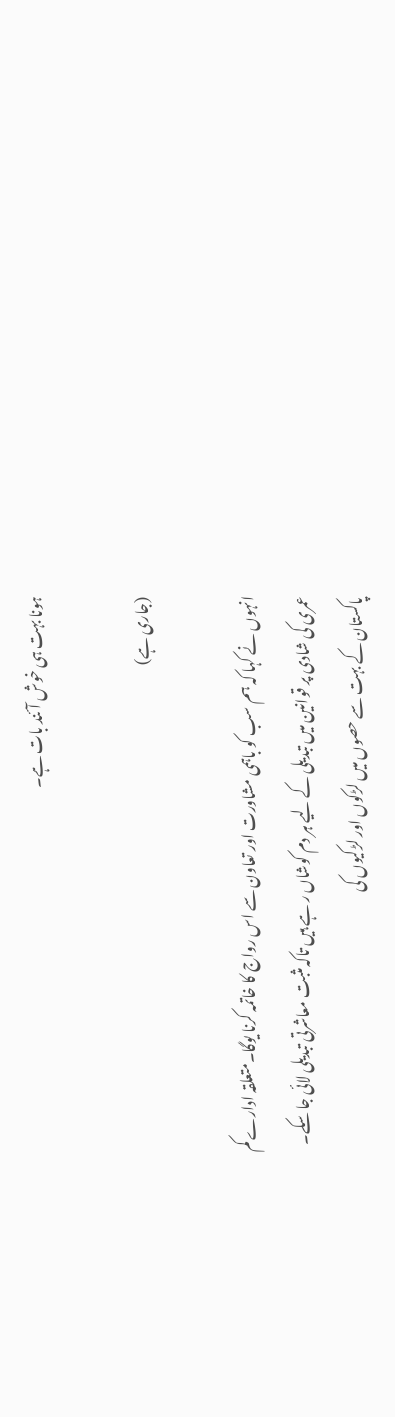ہونا بہت ہی خوش آئند بات ہے۔

(جاری ہے)

انہوں نے کہا کہ ہم سب کو باہمی مشاورت اور تعاون سے اس رواج کا خاتمہ کرنا یوگا۔متعلقہ ادارے کم عمری کی شادی پر قوانین میں تبدیلی کے لیے ہر دم کوشاں ر ہے ہیں تاکہ مثبت معاشرتی تبدیلی لائی جا سکے۔ پاکستان کے بہت سے حصوں میں لڑکوں اور لڑکیوں کی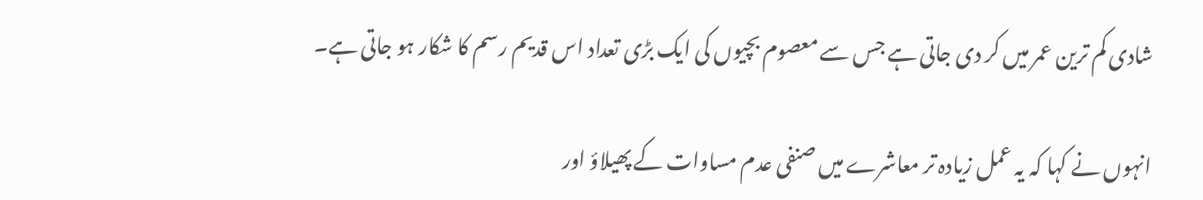شادی کم ترین عمر میں کر دی جاتی ہے جس سے معصوم بچیوں کی ایک بڑی تعداد اس قدیم رسم کا شکار ہو جاتی ہے۔

انہوں نے کہا کہ یہ عمل زیادہ تر معاشرے میں صنفی عدم مساوات کے پھیلاؤ اور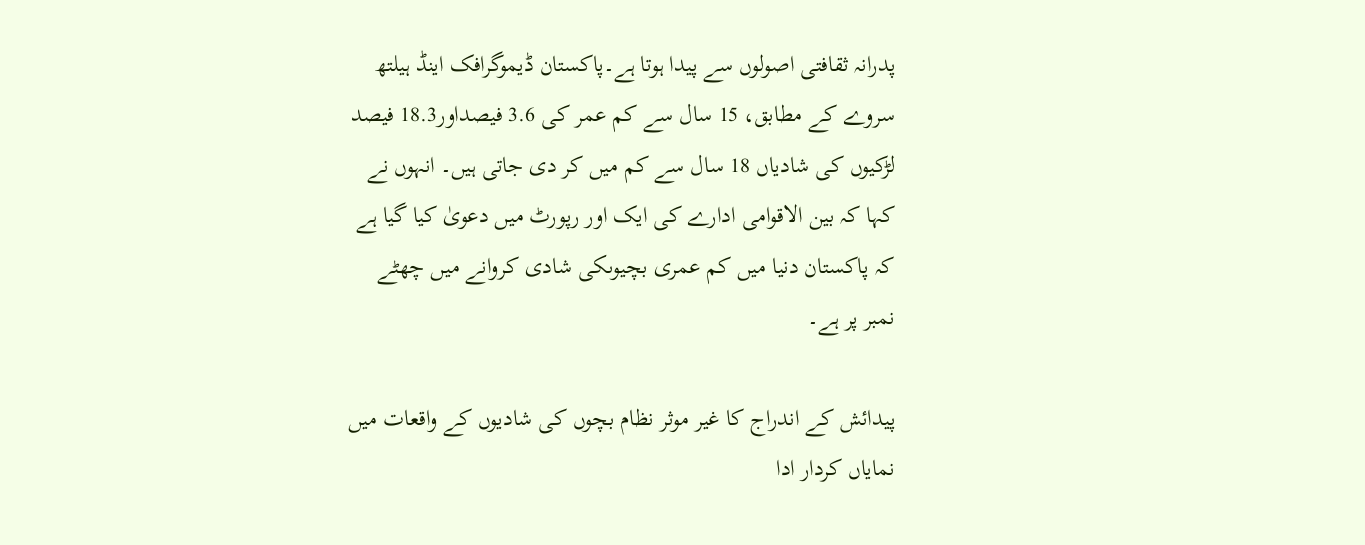پدرانہ ثقافتی اصولوں سے پیدا ہوتا ہے۔پاکستان ڈیموگرافک اینڈ ہیلتھ سروے کے مطابق، 15 سال سے کم عمر کی 3.6 فیصداور18.3 فیصد لڑکیوں کی شادیاں 18 سال سے کم میں کر دی جاتی ہیں۔ انہوں نے کہا کہ بین الاقوامی ادارے کی ایک اور رپورٹ میں دعویٰ کیا گیا ہے کہ پاکستان دنیا میں کم عمری بچیوںکی شادی کروانے میں چھٹے نمبر پر ہے۔

پیدائش کے اندراج کا غیر موثر نظام بچوں کی شادیوں کے واقعات میں نمایاں کردار ادا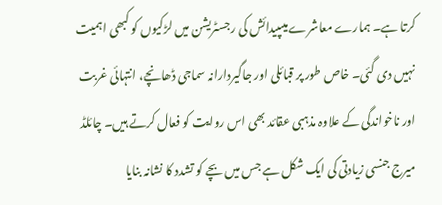کرتا ہے۔ ہمارے معاشرے میںپیدائش کی رجسٹریشن میں لڑکیوں کو کبھی اہمیت نہیں دی گئی۔ خاص طور پر قبائلی اور جاگیردارانہ سماجی ڈھانچے، انتہائی غربت اور ناخواندگی کے علاوہ مذہبی عقائد بھی اس روایت کو فعال کرتے ہیں۔ چائلڈ میرج جنسی زیادتی کی ایک شکل ہے جس میں بچے کو تشدد کا نشانہ بنایا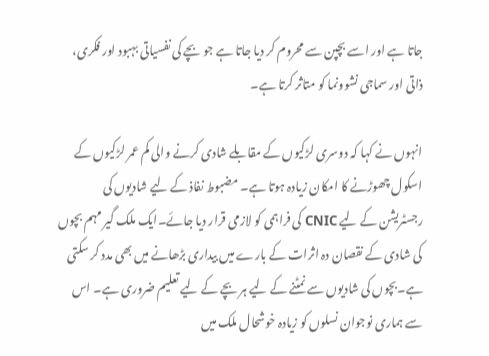جاتا ہے اور اسے بچپن سے محروم کر دیا جاتا ہے جو بچے کی نفسیاتی بہبود اور فکری، ذاتی اور سماجی نشوونما کو متاثر کرتا ہے۔

انہوں نے کہا کہ دوسری لڑکیوں کے مقابلے شادی کرنے والی کم عمر لڑکیوں کے اسکول چھوڑنے کا امکان زیادہ ہوتا ہے۔ مضبوط نفاذ کے لیے شادیوں کی رجسٹریشن کے لیے CNIC کی فراہمی کو لازمی قرار دیا جائے۔ایک ملک گیر مہم بچوں کی شادی کے نقصان دہ اثرات کے بارے میں بیداری بڑھانے میں بھی مدد کر سکتی ہے۔بچوں کی شادیوں سے نمٹنے کے لیے ہر بچے کے لیے تعلیم ضروری ہے۔ اس سے ہماری نوجوان نسلوں کو زیادہ خوشحال ملک میں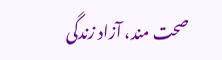صحت مند، آزاد زندگی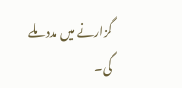گزارنے میں مدد ملے گی۔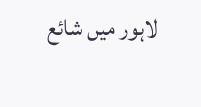لاہور میں شائع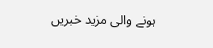ہونے والی مزید خبریں